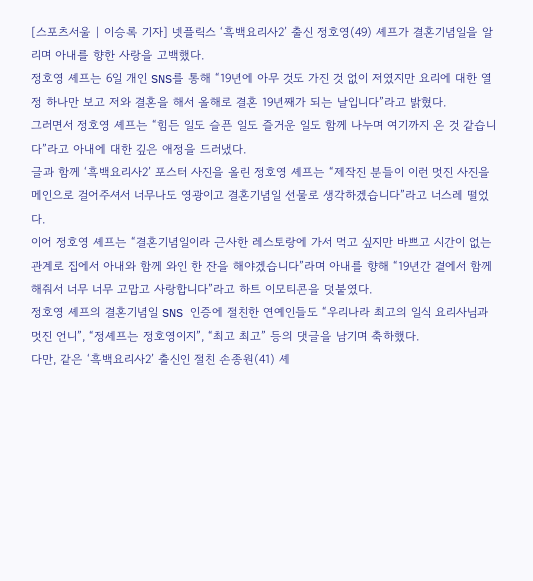[스포츠서울 | 이승록 기자] 넷플릭스 ‘흑백요리사2’ 출신 정호영(49) 셰프가 결혼기념일을 알리며 아내를 향한 사랑을 고백했다.
정호영 셰프는 6일 개인 SNS를 통해 “19년에 아무 것도 가진 것 없이 저였지만 요리에 대한 열정 하나만 보고 저와 결혼을 해서 올해로 결혼 19년째가 되는 날입니다”라고 밝혔다.
그러면서 정호영 셰프는 “힘든 일도 슬픈 일도 즐거운 일도 함께 나누며 여기까지 온 것 같습니다”라고 아내에 대한 깊은 애정을 드러냈다.
글과 함께 ‘흑백요리사2’ 포스터 사진을 올린 정호영 셰프는 “제작진 분들이 이런 멋진 사진을 메인으로 걸어주셔서 너무나도 영광이고 결혼기념일 선물로 생각하겠습니다”라고 너스레 떨었다.
이어 정호영 셰프는 “결혼기념일이라 근사한 레스토랑에 가서 먹고 싶지만 바쁘고 시간이 없는 관계로 집에서 아내와 함께 와인 한 잔을 해야겠습니다”라며 아내를 향해 “19년간 곁에서 함께해줘서 너무 너무 고맙고 사랑합니다”라고 하트 이모티콘을 덧붙였다.
정호영 셰프의 결혼기념일 SNS 인증에 절친한 연예인들도 “우리나라 최고의 일식 요리사님과 멋진 언니”, “정셰프는 정호영이지”, “최고 최고” 등의 댓글을 남기며 축하했다.
다만, 같은 ‘흑백요리사2’ 출신인 절친 손종원(41) 셰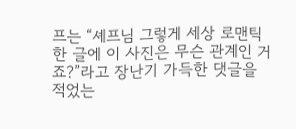프는 “셰프님 그렇게 세상 로맨틱한 글에 이 사진은 무슨 관계인 거죠?”라고 장난기 가득한 댓글을 적었는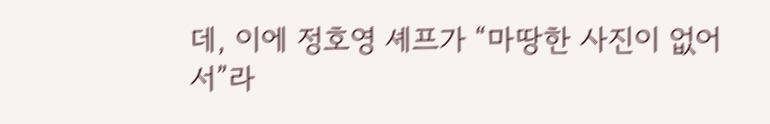데, 이에 정호영 셰프가 “마땅한 사진이 없어서”라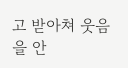고 받아쳐 웃음을 안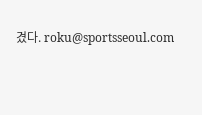겼다. roku@sportsseoul.com